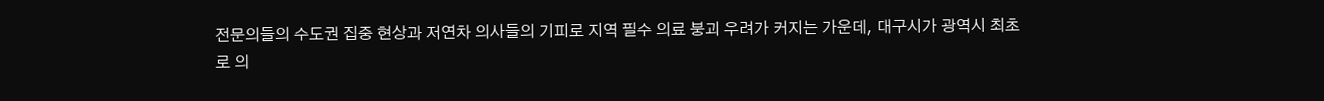전문의들의 수도권 집중 현상과 저연차 의사들의 기피로 지역 필수 의료 붕괴 우려가 커지는 가운데, 대구시가 광역시 최초로 의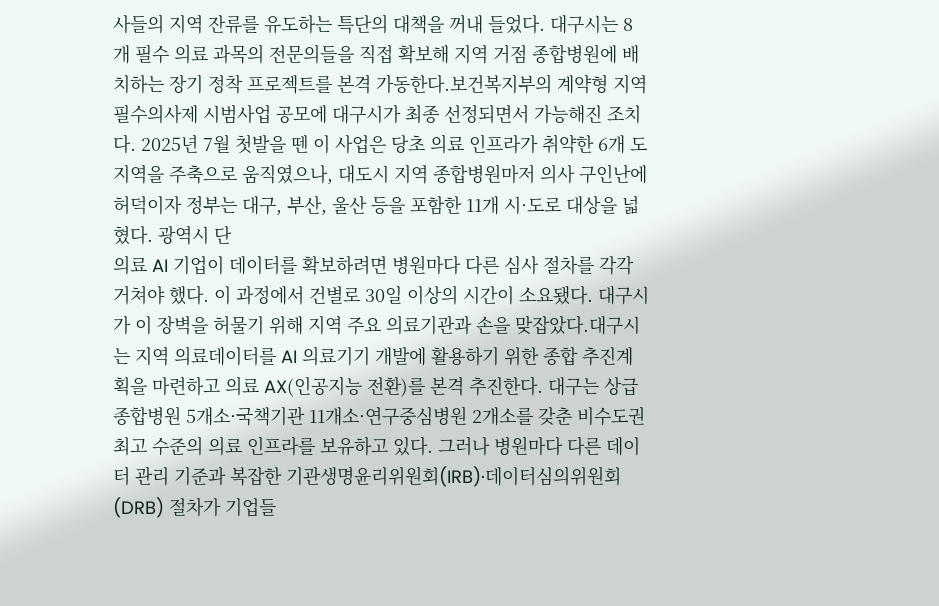사들의 지역 잔류를 유도하는 특단의 대책을 꺼내 들었다. 대구시는 8개 필수 의료 과목의 전문의들을 직접 확보해 지역 거점 종합병원에 배치하는 장기 정착 프로젝트를 본격 가동한다.보건복지부의 계약형 지역필수의사제 시범사업 공모에 대구시가 최종 선정되면서 가능해진 조치다. 2025년 7월 첫발을 뗀 이 사업은 당초 의료 인프라가 취약한 6개 도 지역을 주축으로 움직였으나, 대도시 지역 종합병원마저 의사 구인난에 허덕이자 정부는 대구, 부산, 울산 등을 포함한 11개 시·도로 대상을 넓혔다. 광역시 단
의료 AI 기업이 데이터를 확보하려면 병원마다 다른 심사 절차를 각각 거쳐야 했다. 이 과정에서 건별로 30일 이상의 시간이 소요됐다. 대구시가 이 장벽을 허물기 위해 지역 주요 의료기관과 손을 맞잡았다.대구시는 지역 의료데이터를 AI 의료기기 개발에 활용하기 위한 종합 추진계획을 마련하고 의료 AX(인공지능 전환)를 본격 추진한다. 대구는 상급종합병원 5개소·국책기관 11개소·연구중심병원 2개소를 갖춘 비수도권 최고 수준의 의료 인프라를 보유하고 있다. 그러나 병원마다 다른 데이터 관리 기준과 복잡한 기관생명윤리위원회(IRB)·데이터심의위원회(DRB) 절차가 기업들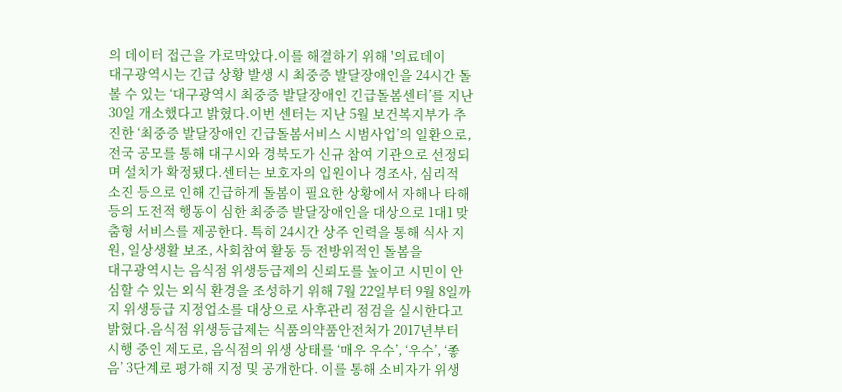의 데이터 접근을 가로막았다.이를 해결하기 위해 '의료데이
대구광역시는 긴급 상황 발생 시 최중증 발달장애인을 24시간 돌볼 수 있는 ‘대구광역시 최중증 발달장애인 긴급돌봄센터’를 지난 30일 개소했다고 밝혔다.이번 센터는 지난 5월 보건복지부가 추진한 ‘최중증 발달장애인 긴급돌봄서비스 시범사업’의 일환으로, 전국 공모를 통해 대구시와 경북도가 신규 참여 기관으로 선정되며 설치가 확정됐다.센터는 보호자의 입원이나 경조사, 심리적 소진 등으로 인해 긴급하게 돌봄이 필요한 상황에서 자해나 타해 등의 도전적 행동이 심한 최중증 발달장애인을 대상으로 1대1 맞춤형 서비스를 제공한다. 특히 24시간 상주 인력을 통해 식사 지원, 일상생활 보조, 사회참여 활동 등 전방위적인 돌봄을
대구광역시는 음식점 위생등급제의 신뢰도를 높이고 시민이 안심할 수 있는 외식 환경을 조성하기 위해 7월 22일부터 9월 8일까지 위생등급 지정업소를 대상으로 사후관리 점검을 실시한다고 밝혔다.음식점 위생등급제는 식품의약품안전처가 2017년부터 시행 중인 제도로, 음식점의 위생 상태를 ‘매우 우수’, ‘우수’, ‘좋음’ 3단계로 평가해 지정 및 공개한다. 이를 통해 소비자가 위생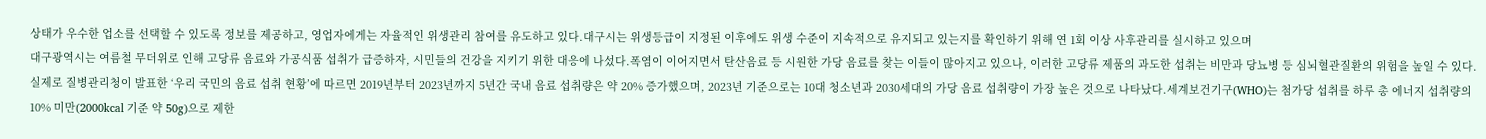상태가 우수한 업소를 선택할 수 있도록 정보를 제공하고, 영업자에게는 자율적인 위생관리 참여를 유도하고 있다.대구시는 위생등급이 지정된 이후에도 위생 수준이 지속적으로 유지되고 있는지를 확인하기 위해 연 1회 이상 사후관리를 실시하고 있으며
대구광역시는 여름철 무더위로 인해 고당류 음료와 가공식품 섭취가 급증하자, 시민들의 건강을 지키기 위한 대응에 나섰다.폭염이 이어지면서 탄산음료 등 시원한 가당 음료를 찾는 이들이 많아지고 있으나, 이러한 고당류 제품의 과도한 섭취는 비만과 당뇨병 등 심뇌혈관질환의 위험을 높일 수 있다. 실제로 질병관리청이 발표한 ‘우리 국민의 음료 섭취 현황’에 따르면 2019년부터 2023년까지 5년간 국내 음료 섭취량은 약 20% 증가했으며, 2023년 기준으로는 10대 청소년과 2030세대의 가당 음료 섭취량이 가장 높은 것으로 나타났다.세계보건기구(WHO)는 첨가당 섭취를 하루 총 에너지 섭취량의 10% 미만(2000kcal 기준 약 50g)으로 제한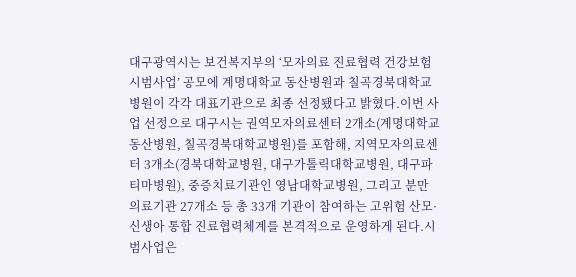대구광역시는 보건복지부의 ‘모자의료 진료협력 건강보험 시범사업’ 공모에 계명대학교 동산병원과 칠곡경북대학교병원이 각각 대표기관으로 최종 선정됐다고 밝혔다.이번 사업 선정으로 대구시는 권역모자의료센터 2개소(계명대학교 동산병원, 칠곡경북대학교병원)를 포함해, 지역모자의료센터 3개소(경북대학교병원, 대구가톨릭대학교병원, 대구파티마병원), 중증치료기관인 영남대학교병원, 그리고 분만의료기관 27개소 등 총 33개 기관이 참여하는 고위험 산모·신생아 통합 진료협력체계를 본격적으로 운영하게 된다.시범사업은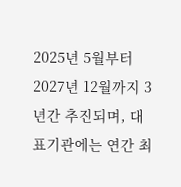2025년 5월부터 2027년 12월까지 3년간 추진되며, 대표기관에는 연간 최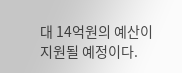대 14억원의 예산이 지원될 예정이다.